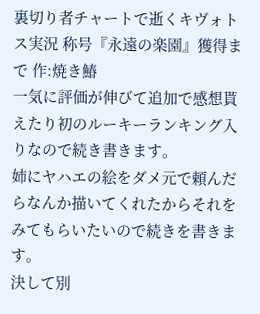裏切り者チャートで逝くキヴォトス実況 称号『永遠の楽園』獲得まで 作:焼き鰆
一気に評価が伸びて追加で感想貰えたり初のルーキーランキング入りなので続き書きます。
姉にヤハエの絵をダメ元で頼んだらなんか描いてくれたからそれをみてもらいたいので続きを書きます。
決して別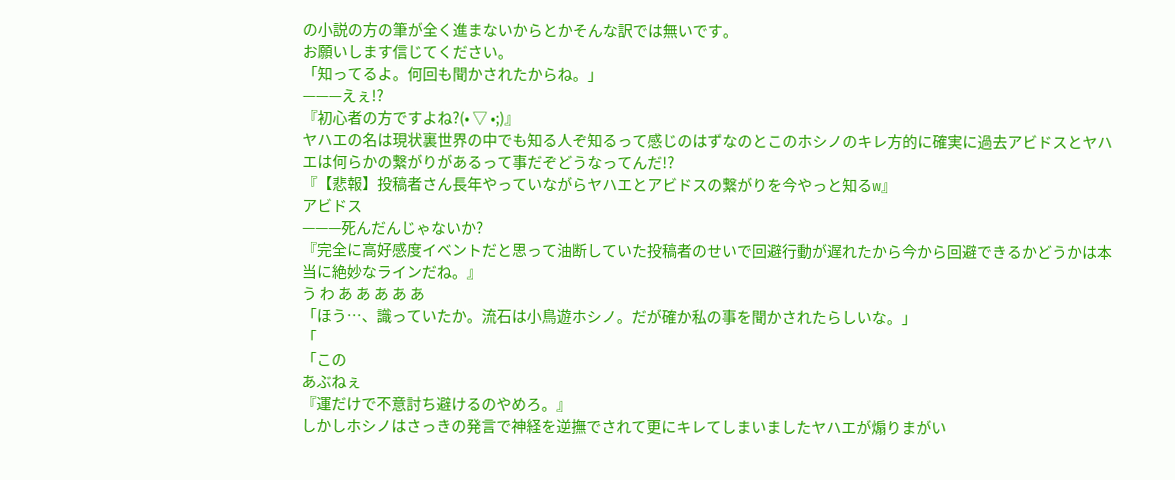の小説の方の筆が全く進まないからとかそんな訳では無いです。
お願いします信じてください。
「知ってるよ。何回も聞かされたからね。」
———えぇ!?
『初心者の方ですよね?(• ▽ •;)』
ヤハエの名は現状裏世界の中でも知る人ぞ知るって感じのはずなのとこのホシノのキレ方的に確実に過去アビドスとヤハエは何らかの繋がりがあるって事だぞどうなってんだ!?
『【悲報】投稿者さん長年やっていながらヤハエとアビドスの繋がりを今やっと知るw』
アビドス
———死んだんじゃないか?
『完全に高好感度イベントだと思って油断していた投稿者のせいで回避行動が遅れたから今から回避できるかどうかは本当に絶妙なラインだね。』
う わ あ あ あ あ あ
「ほう…、識っていたか。流石は小鳥遊ホシノ。だが確か私の事を聞かされたらしいな。」
「
「この
あぶねぇ
『運だけで不意討ち避けるのやめろ。』
しかしホシノはさっきの発言で神経を逆撫でされて更にキレてしまいましたヤハエが煽りまがい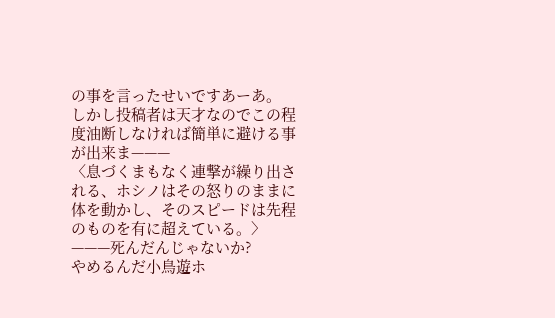の事を言ったせいですあーあ。
しかし投稿者は天才なのでこの程度油断しなければ簡単に避ける事が出来ま———
〈息づくまもなく連撃が繰り出される、ホシノはその怒りのままに体を動かし、そのスピードは先程のものを有に超えている。〉
———死んだんじゃないか?
やめるんだ小鳥遊ホ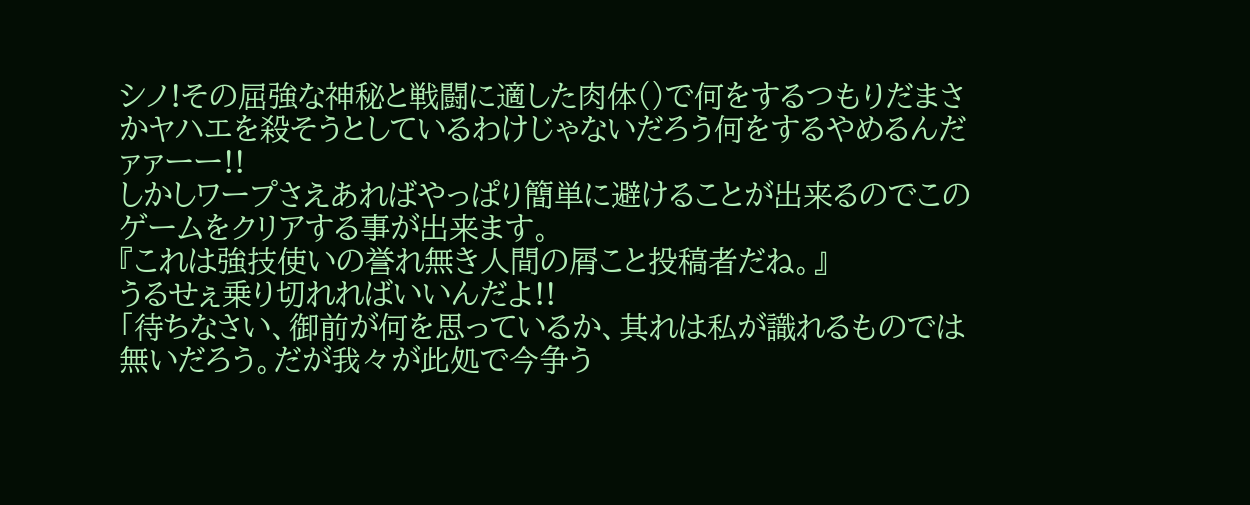シノ!その屈強な神秘と戦闘に適した肉体()で何をするつもりだまさかヤハエを殺そうとしているわけじゃないだろう何をするやめるんだァァーー!!
しかしワープさえあればやっぱり簡単に避けることが出来るのでこのゲームをクリアする事が出来ます。
『これは強技使いの誉れ無き人間の屑こと投稿者だね。』
うるせぇ乗り切れればいいんだよ!!
「待ちなさい、御前が何を思っているか、其れは私が識れるものでは無いだろう。だが我々が此処で今争う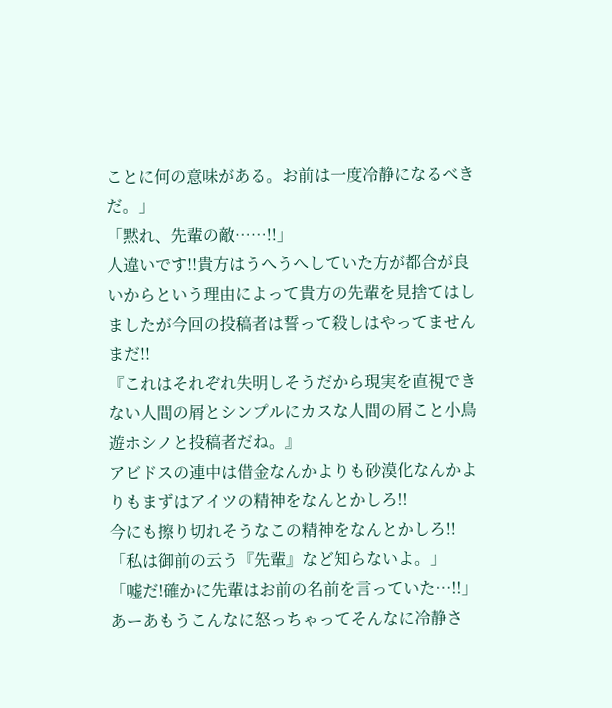ことに何の意味がある。お前は一度冷静になるべきだ。」
「黙れ、先輩の敵……!!」
人違いです!!貴方はうへうへしていた方が都合が良いからという理由によって貴方の先輩を見捨てはしましたが今回の投稿者は誓って殺しはやってませんまだ!!
『これはそれぞれ失明しそうだから現実を直視できない人間の屑とシンプルにカスな人間の屑こと小鳥遊ホシノと投稿者だね。』
アビドスの連中は借金なんかよりも砂漠化なんかよりもまずはアイツの精神をなんとかしろ!!
今にも擦り切れそうなこの精神をなんとかしろ!!
「私は御前の云う『先輩』など知らないよ。」
「嘘だ!確かに先輩はお前の名前を言っていた…!!」
あーあもうこんなに怒っちゃってそんなに冷静さ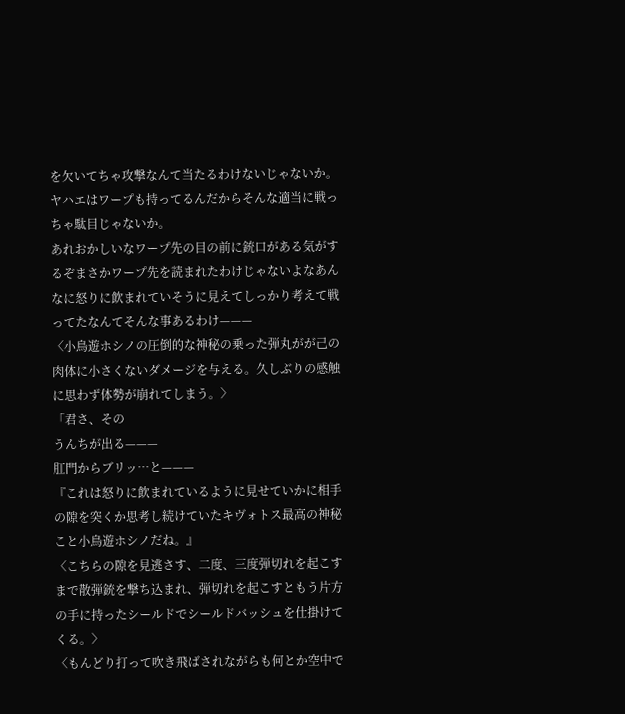を欠いてちゃ攻撃なんて当たるわけないじゃないか。
ヤハエはワープも持ってるんだからそんな適当に戦っちゃ駄目じゃないか。
あれおかしいなワープ先の目の前に銃口がある気がするぞまさかワープ先を読まれたわけじゃないよなあんなに怒りに飲まれていそうに見えてしっかり考えて戦ってたなんてそんな事あるわけ———
〈小鳥遊ホシノの圧倒的な神秘の乗った弾丸がが己の肉体に小さくないダメージを与える。久しぶりの感触に思わず体勢が崩れてしまう。〉
「君さ、その
うんちが出る———
肛門からブリッ…と———
『これは怒りに飲まれているように見せていかに相手の隙を突くか思考し続けていたキヴォトス最高の神秘こと小鳥遊ホシノだね。』
〈こちらの隙を見逃さす、二度、三度弾切れを起こすまで散弾銃を撃ち込まれ、弾切れを起こすともう片方の手に持ったシールドでシールドバッシュを仕掛けてくる。〉
〈もんどり打って吹き飛ばされながらも何とか空中で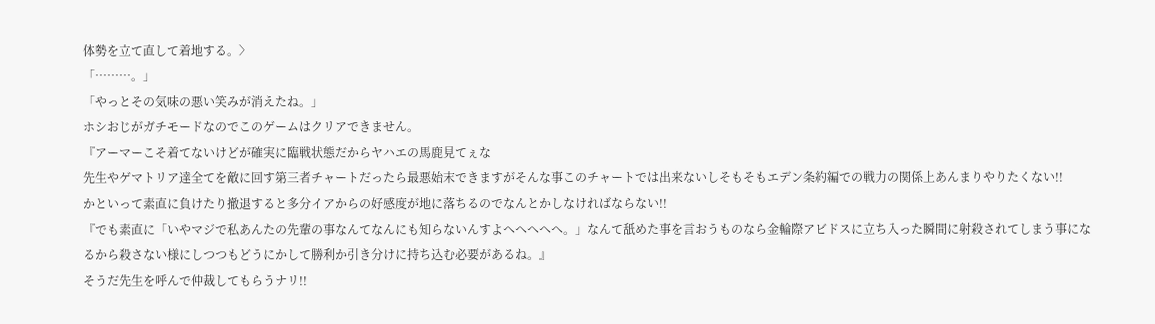体勢を立て直して着地する。〉
「………。」
「やっとその気味の悪い笑みが消えたね。」
ホシおじがガチモードなのでこのゲームはクリアできません。
『アーマーこそ着てないけどが確実に臨戦状態だからヤハエの馬鹿見てぇな
先生やゲマトリア達全てを敵に回す第三者チャートだったら最悪始末できますがそんな事このチャートでは出来ないしそもそもエデン条約編での戦力の関係上あんまりやりたくない!!
かといって素直に負けたり撤退すると多分イアからの好感度が地に落ちるのでなんとかしなければならない!!
『でも素直に「いやマジで私あんたの先輩の事なんてなんにも知らないんすよへへへへへ。」なんて舐めた事を言おうものなら金輪際アビドスに立ち入った瞬間に射殺されてしまう事になるから殺さない様にしつつもどうにかして勝利か引き分けに持ち込む必要があるね。』
そうだ先生を呼んで仲裁してもらうナリ!!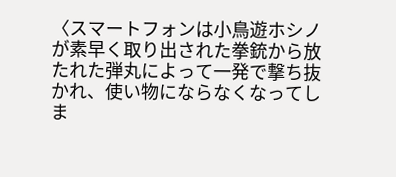〈スマートフォンは小鳥遊ホシノが素早く取り出された拳銃から放たれた弾丸によって一発で撃ち抜かれ、使い物にならなくなってしま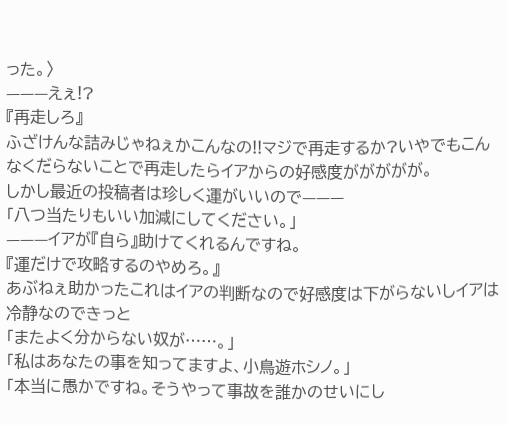った。〉
———えぇ!?
『再走しろ』
ふざけんな詰みじゃねぇかこんなの!!マジで再走するか?いやでもこんなくだらないことで再走したらイアからの好感度ががががが。
しかし最近の投稿者は珍しく運がいいので———
「八つ当たりもいい加減にしてください。」
———イアが『自ら』助けてくれるんですね。
『運だけで攻略するのやめろ。』
あぶねぇ助かったこれはイアの判断なので好感度は下がらないしイアは冷静なのできっと
「またよく分からない奴が……。」
「私はあなたの事を知ってますよ、小鳥遊ホシノ。」
「本当に愚かですね。そうやって事故を誰かのせいにし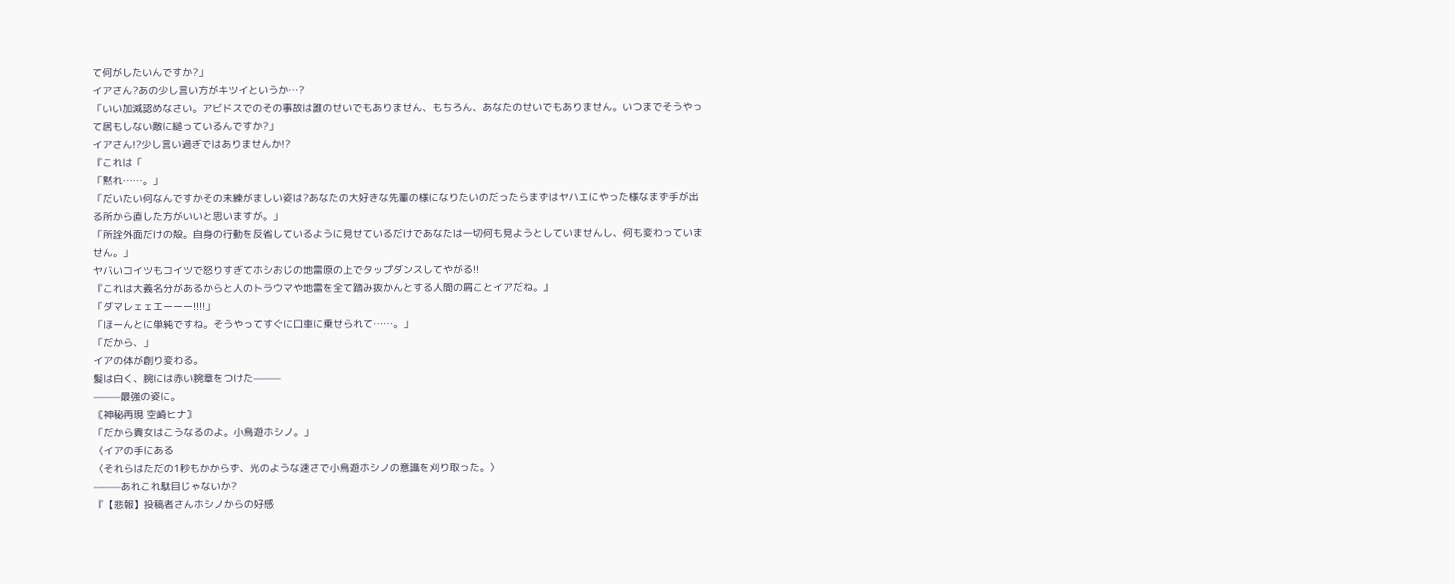て何がしたいんですか?」
イアさん?あの少し言い方がキツイというか…?
「いい加減認めなさい。アビドスでのその事故は誰のせいでもありません、もちろん、あなたのせいでもありません。いつまでそうやって居もしない敵に縋っているんですか?」
イアさん!?少し言い過ぎではありませんか!?
『これは「
「黙れ……。」
「だいたい何なんですかその未練がましい姿は?あなたの大好きな先輩の様になりたいのだったらまずはヤハエにやった様なまず手が出る所から直した方がいいと思いますが。」
「所詮外面だけの殻。自身の行動を反省しているように見せているだけであなたは一切何も見ようとしていませんし、何も変わっていません。」
ヤバいコイツもコイツで怒りすぎてホシおじの地雷原の上でタップダンスしてやがる!!
『これは大義名分があるからと人のトラウマや地雷を全て踏み抜かんとする人間の屑ことイアだね。』
「ダマレェェエーーー!!!!」
「ほーんとに単純ですね。そうやってすぐに口車に乗せられて……。」
「だから、」
イアの体が創り変わる。
髪は白く、腕には赤い腕章をつけた———
———最強の姿に。
〘神秘再現 空崎ヒナ〙
「だから貴女はこうなるのよ。小鳥遊ホシノ。」
〈イアの手にある
〈それらはただの1秒もかからず、光のような速さで小鳥遊ホシノの意識を刈り取った。〉
———あれこれ駄目じゃないか?
『【悲報】投稿者さんホシノからの好感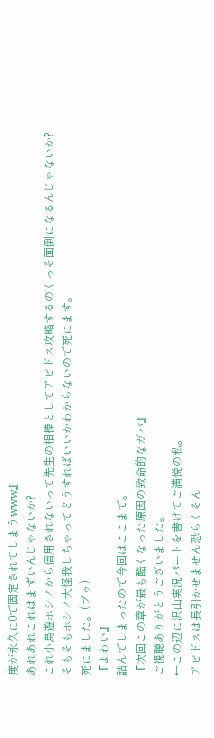度が永久に0で固定されてしまうwww』
あれあれこれはまずいんじゃないか?
これ小鳥遊ホシノから信用されないって先生の相棒としてアビドス攻略するのくっそ面倒になるんじゃないか?
そもそもホシノ大怪我しちゃってどうすればいいかわからないので死にます。
死にました。(ブゥ)
『よわい』
詰んでしまったので今回はここまで。
『次回この章が最も酷くなった原因の致命的なガバ』
ご視聴ありがとうございました。
←この辺に沢山実況パートを書けてご満悦の私。
アビドスは長引かせません恐らくそん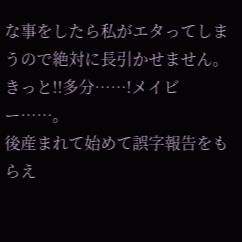な事をしたら私がエタってしまうので絶対に長引かせません。
きっと!!多分……!メイビー……。
後産まれて始めて誤字報告をもらえ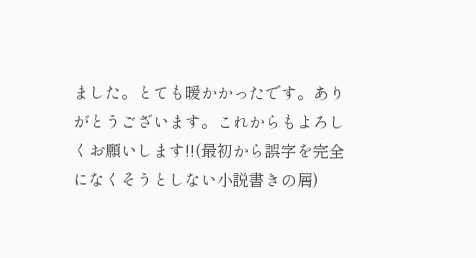ました。とても暖かかったです。ありがとうございます。これからもよろしくお願いします!!(最初から誤字を完全になくそうとしない小説書きの屑)